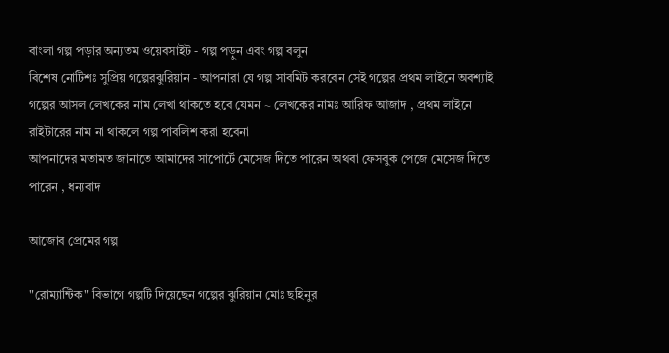বাংলা গল্প পড়ার অন্যতম ওয়েবসাইট - গল্প পড়ুন এবং গল্প বলুন
বিশেষ নোটিশঃ সুপ্রিয় গল্পেরঝুরিয়ান - আপনারা যে গল্প সাবমিট করবেন সেই গল্পের প্রথম লাইনে অবশ্যাই গল্পের আসল লেখকের নাম লেখা থাকতে হবে যেমন ~ লেখকের নামঃ আরিফ আজাদ , প্রথম লাইনে রাইটারের নাম না থাকলে গল্প পাবলিশ করা হবেনা
আপনাদের মতামত জানাতে আমাদের সাপোর্টে মেসেজ দিতে পারেন অথবা ফেসবুক পেজে মেসেজ দিতে পারেন , ধন্যবাদ

আজোব প্রেমের গল্প

"রোম্যান্টিক" বিভাগে গল্পটি দিয়েছেন গল্পের ঝুরিয়ান মোঃ ছহিনুর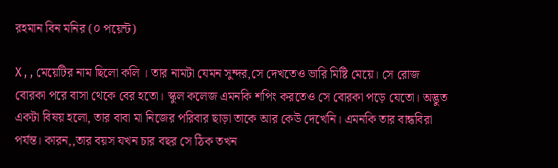রহমান বিন মনির (০ পয়েন্ট)

X , , মেয়েটির নাম ছিলো কলি । তার নামটা যেমন সুন্দর,সে দেখতেও ভারি মিষ্টি মেয়ে। সে রোজ বোরকা পরে বাসা থেকে বের হতো। স্কুল কলেজ এমনকি শপিং করতেও সে বোরকা পড়ে যেতো। অদ্ভুত একটা বিষয় হলো, তার বাবা মা নিজের পরিবার ছাড়া তাকে আর কেউ দেখেনি। এমনকি তার বান্ধবিরা পর্যন্ত। কারন,,তার বয়স যখন চার বছর সে ঠিক তখন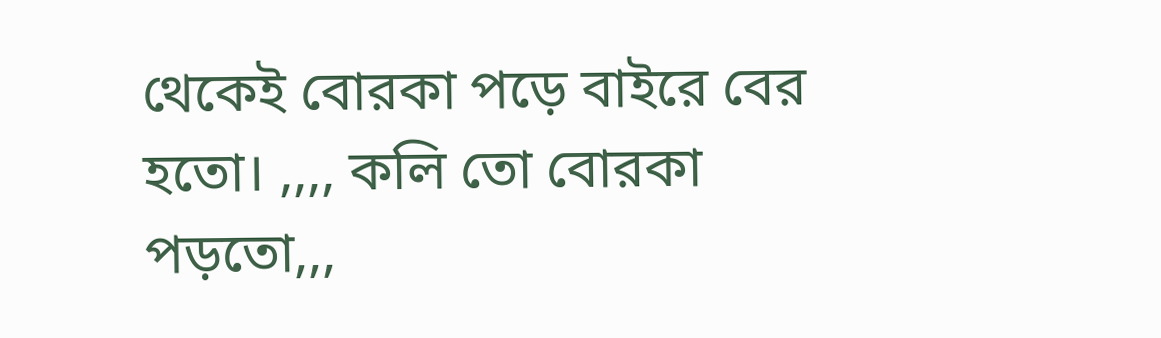থেকেই বোরকা পড়ে বাইরে বের হতো। ,,,, কলি তো বোরকা পড়তো,,,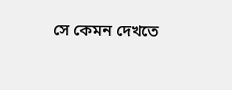সে কেমন দেখতে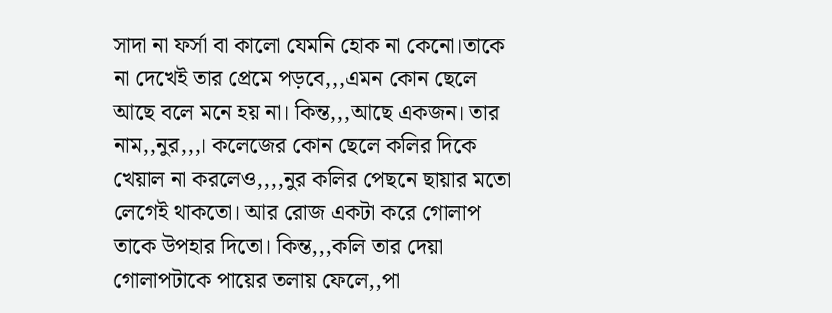সাদা না ফর্সা বা কালো যেমনি হোক না কেনো।তাকে না দেখেই তার প্রেমে পড়বে,,,এমন কোন ছেলে আছে বলে মনে হয় না। কিন্ত,,,আছে একজন। তার নাম,,নুর,,,। কলেজের কোন ছেলে কলির দিকে খেয়াল না করলেও,,,,নুর কলির পেছনে ছায়ার মতো লেগেই থাকতো। আর রোজ একটা করে গোলাপ তাকে উপহার দিতো। কিন্ত,,,কলি তার দেয়া গোলাপটাকে পায়ের তলায় ফেলে,,পা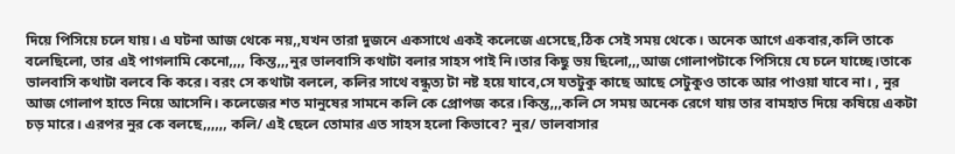দিয়ে পিসিয়ে চলে যায়। এ ঘটনা আজ থেকে নয়,,যখন তারা দুজনে একসাথে একই কলেজে এসেছে,ঠিক সেই সময় থেকে। অনেক আগে একবার,কলি তাকে বলেছিলো, তার এই পাগলামি কেনো,,,, কিন্ত,,,নুর ভালবাসি কথাটা বলার সাহস পাই নি।তার কিছু ভয় ছিলো,,,আজ গোলাপটাকে পিসিয়ে যে চলে যাচ্ছে।তাকে ভালবাসি কথাটা বলবে কি করে। বরং সে কথাটা বললে, কলির সাথে বন্ধুত্য টা নষ্ট হয়ে যাবে,সে যতটুকু কাছে আছে সেটুকুও তাকে আর পাওয়া যাবে না। , নুর আজ গোলাপ হাতে নিয়ে আসেনি। কলেজের শত মানুষের সামনে কলি কে প্রোপজ করে।কিন্ত,,,কলি সে সময় অনেক রেগে যায় তার বামহাত দিয়ে কষিয়ে একটা চড় মারে। এরপর নুর কে বলছে,,,,,, কলি/ এই ছেলে তোমার এত সাহস হলো কিভাবে? নুর/ ভালবাসার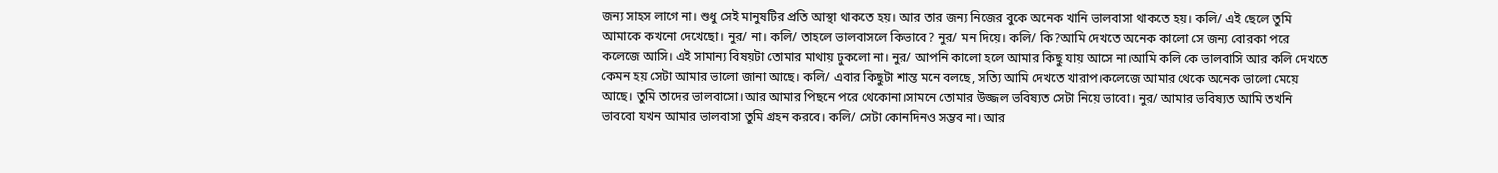জন্য সাহস লাগে না। শুধু সেই মানুষটির প্রতি আস্থা থাকতে হয়। আর তার জন্য নিজের বুকে অনেক খানি ভালবাসা থাকতে হয়। কলি/ এই ছেলে তুমি আমাকে কখনো দেখেছো। নুর/ না। কলি/ তাহলে ভালবাসলে কিভাবে? নুর/ মন দিয়ে। কলি/ কি?আমি দেখতে অনেক কালো সে জন্য বোরকা পরে কলেজে আসি। এই সামান্য বিষয়টা তোমার মাথায় ঢুকলো না। নুর/ আপনি কালো হলে আমার কিছু যায় আসে না।আমি কলি কে ভালবাসি আর কলি দেখতে কেমন হয় সেটা আমার ভালো জানা আছে। কলি/ এবার কিছুটা শান্ত মনে বলছে, সত্যি আমি দেখতে খারাপ।কলেজে আমার থেকে অনেক ভালো মেয়ে আছে। তুমি তাদের ভালবাসো।আর আমার পিছনে পরে থেকোনা।সামনে তোমার উজ্জল ভবিষ্যত সেটা নিয়ে ভাবো। নুর/ আমার ভবিষ্যত আমি তখনি ভাববো যখন আমার ভালবাসা তুমি গ্রহন করবে। কলি/ সেটা কোনদিনও সম্ভব না। আর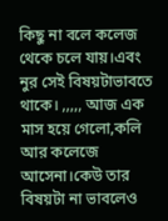কিছু না বলে কলেজ থেকে চলে যায়।এবং নুর সেই বিষয়টাভাবতে থাকে। ,,,,, আজ এক মাস হয়ে গেলো,কলি আর কলেজে আসেনা।কেউ তার বিষয়টা না ভাবলেও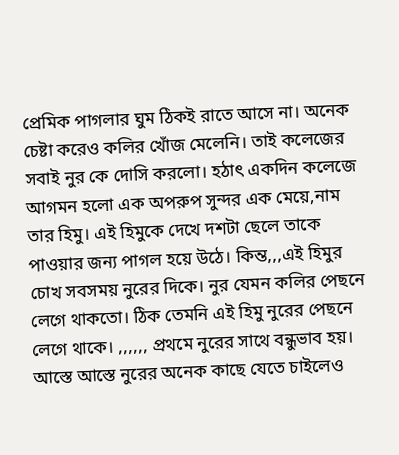প্রেমিক পাগলার ঘুম ঠিকই রাতে আসে না। অনেক চেষ্টা করেও কলির খোঁজ মেলেনি। তাই কলেজের সবাই নুর কে দোসি করলো। হঠাৎ একদিন কলেজে আগমন হলো এক অপরুপ সুন্দর এক মেয়ে,নাম তার হিমু। এই হিমুকে দেখে দশটা ছেলে তাকে পাওয়ার জন্য পাগল হয়ে উঠে। কিন্ত,,,এই হিমুর চোখ সবসময় নুরের দিকে। নুর যেমন কলির পেছনে লেগে থাকতো। ঠিক তেমনি এই হিমু নুরের পেছনে লেগে থাকে। ,,,,,, প্রথমে নুরের সাথে বন্ধুভাব হয়। আস্তে আস্তে নুরের অনেক কাছে যেতে চাইলেও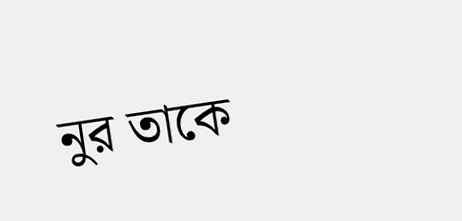নুর তাকে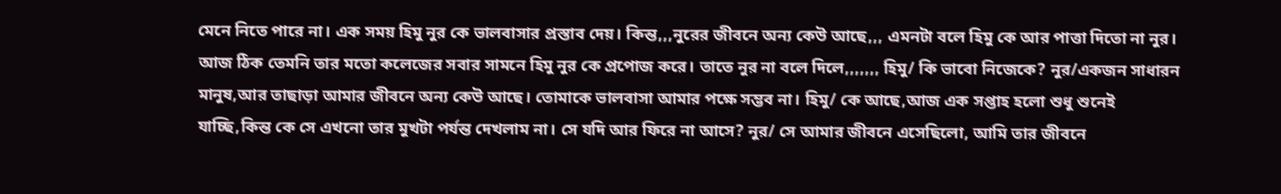মেনে নিতে পারে না। এক সময় হিমু নুর কে ভালবাসার প্রস্তাব দেয়। কিন্ত,,,নুরের জীবনে অন্য কেউ আছে,,, এমনটা বলে হিমু কে আর পাত্তা দিতো না নুর। আজ ঠিক তেমনি তার মতো কলেজের সবার সামনে হিমু নুর কে প্রপোজ করে। তাতে নুর না বলে দিলে,,,,,,, হিমু/ কি ভাবো নিজেকে? নুর/একজন সাধারন মানুষ,আর তাছাড়া আমার জীবনে অন্য কেউ আছে। তোমাকে ভালবাসা আমার পক্ষে সম্ভব না। হিমু/ কে আছে,আজ এক সপ্তাহ হলো শুধু শুনেই যাচ্ছি,কিন্ত কে সে এখনো তার মুখটা পর্যন্ত দেখলাম না। সে যদি আর ফিরে না আসে? নুর/ সে আমার জীবনে এসেছিলো, আমি তার জীবনে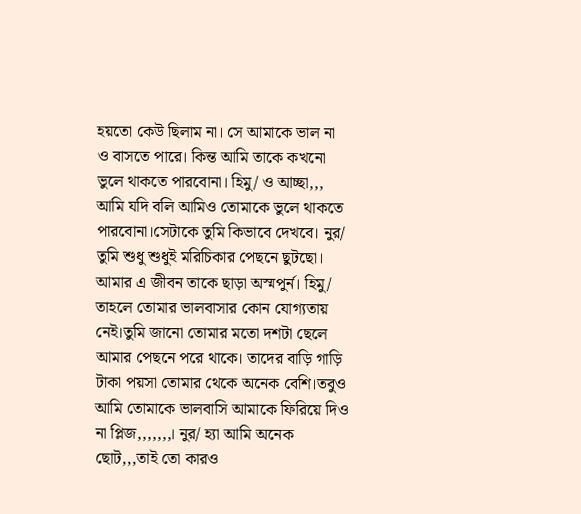হয়তো কেউ ছিলাম না। সে আমাকে ভাল না ও বাসতে পারে। কিন্ত আমি তাকে কখনো ভুলে থাকতে পারবোনা। হিমু/ ও আচ্ছা,,, আমি যদি বলি আমিও তোমাকে ভুলে থাকতে পারবোনা।সেটাকে তুমি কিভাবে দেখবে। নুর/ তুমি শুধু শুধুই মরিচিকার পেছনে ছুটছো। আমার এ জীবন তাকে ছাড়া অস্মপুর্ন। হিমু/ তাহলে তোমার ভালবাসার কোন যোগ্যতায় নেই।তুমি জানো তোমার মতো দশটা ছেলে আমার পেছনে পরে থাকে। তাদের বাড়ি গাড়ি টাকা পয়সা তোমার থেকে অনেক বেশি।তবুও আমি তোমাকে ভালবাসি আমাকে ফিরিয়ে দিও না প্লিজ,,,,,,,। নুর/ হ্যা আমি অনেক ছোট,,,তাই তো কারও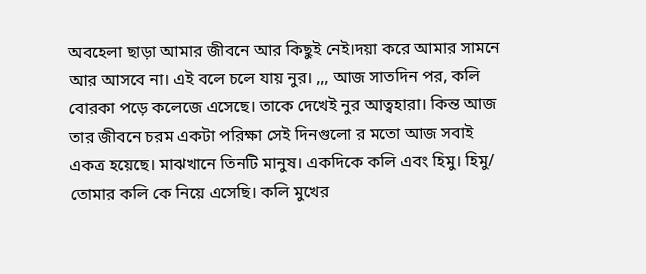অবহেলা ছাড়া আমার জীবনে আর কিছুই নেই।দয়া করে আমার সামনে আর আসবে না। এই বলে চলে যায় নুর। ,,, আজ সাতদিন পর, কলি বোরকা পড়ে কলেজে এসেছে। তাকে দেখেই নুর আত্বহারা। কিন্ত আজ তার জীবনে চরম একটা পরিক্ষা সেই দিনগুলো র মতো আজ সবাই একত্র হয়েছে। মাঝখানে তিনটি মানুষ। একদিকে কলি এবং হিমু। হিমু/ তোমার কলি কে নিয়ে এসেছি। কলি মুখের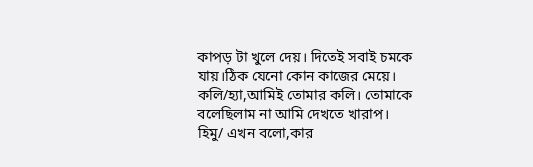কাপড় টা খুলে দেয়। দিতেই সবাই চমকে যায়।ঠিক যেনো কোন কাজের মেয়ে। কলি/হ্যা,আমিই তোমার কলি। তোমাকে বলেছিলাম না আমি দেখতে খারাপ। হিমু/ এখন বলো,কার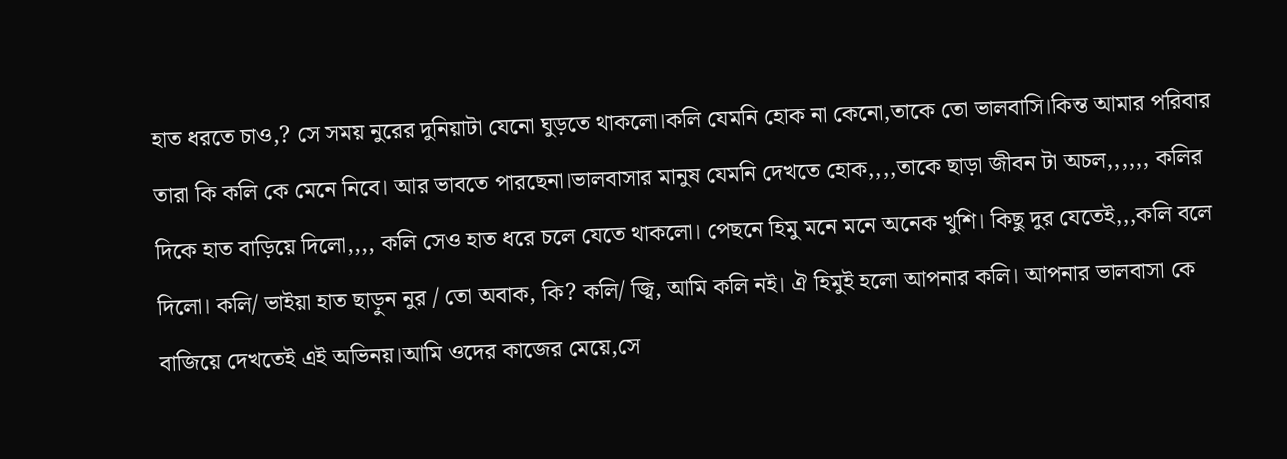হাত ধরতে চাও,? সে সময় নুরের দুনিয়াটা যেনো ঘুড়তে থাকলো।কলি যেমনি হোক না কেনো,তাকে তো ভালবাসি।কিন্ত আমার পরিবার তারা কি কলি কে মেনে নিবে। আর ভাবতে পারছেনা।ভালবাসার মানুষ যেমনি দেখতে হোক,,,,তাকে ছাড়া জীবন টা অচল,,,,,, কলির দিকে হাত বাড়িয়ে দিলো,,,, কলি সেও হাত ধরে চলে যেতে থাকলো। পেছনে হিমু মনে মনে অনেক খুশি। কিছু দুর যেতেই,,,কলি বলে দিলো। কলি/ ভাইয়া হাত ছাড়ুন নুর / তো অবাক, কি? কলি/ জ্বি, আমি কলি নই। ঐ হিমুই হলো আপনার কলি। আপনার ভালবাসা কে বাজিয়ে দেখতেই এই অভিনয়।আমি ওদের কাজের মেয়ে,সে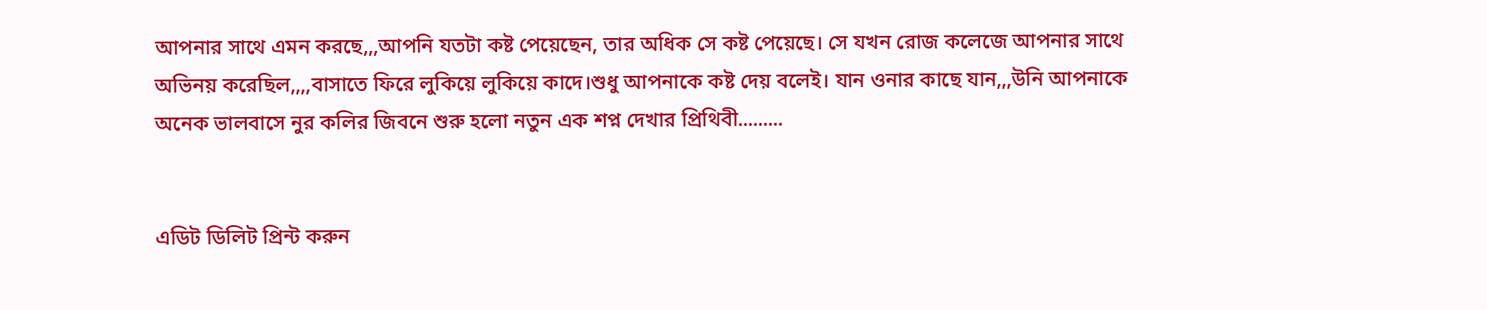আপনার সাথে এমন করছে,,,আপনি যতটা কষ্ট পেয়েছেন, তার অধিক সে কষ্ট পেয়েছে। সে যখন রোজ কলেজে আপনার সাথে অভিনয় করেছিল,,,,বাসাতে ফিরে লুকিয়ে লুকিয়ে কাদে।শুধু আপনাকে কষ্ট দেয় বলেই। যান ওনার কাছে যান,,,উনি আপনাকে অনেক ভালবাসে নুর কলির জিবনে শুরু হলো নতুন এক শপ্ন দেখার প্রিথিবী.........


এডিট ডিলিট প্রিন্ট করুন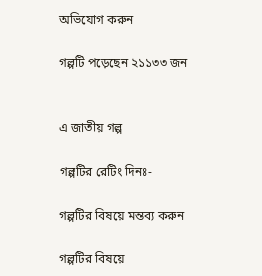অভিযোগ করুন

গল্পটি পড়েছেন ২১১৩৩ জন


এ জাতীয় গল্প

গল্পটির রেটিং দিনঃ-

গল্পটির বিষয়ে মন্তব্য করুন

গল্পটির বিষয়ে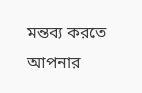মন্তব্য করতে আপনার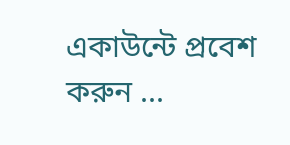একাউন্টে প্রবেশ করুন ...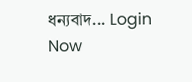ধন্যবাদ... Login Now